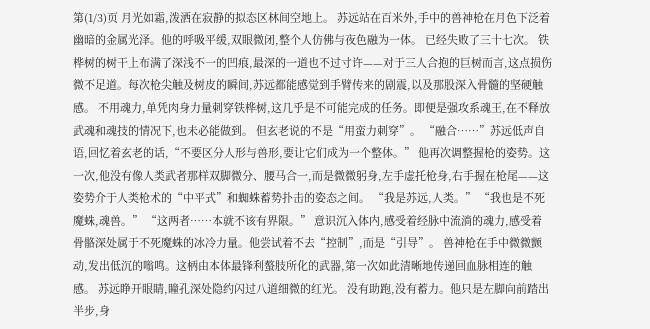第(1/3)页 月光如霜,泼洒在寂静的拟态区林间空地上。 苏远站在百米外,手中的兽神枪在月色下泛着幽暗的金属光泽。他的呼吸平缓,双眼微闭,整个人仿佛与夜色融为一体。 已经失败了三十七次。 铁桦树的树干上布满了深浅不一的凹痕,最深的一道也不过寸许——对于三人合抱的巨树而言,这点损伤微不足道。每次枪尖触及树皮的瞬间,苏远都能感觉到手臂传来的剧震,以及那股深入骨髓的坚硬触感。 不用魂力,单凭肉身力量刺穿铁桦树,这几乎是不可能完成的任务。即便是强攻系魂王,在不释放武魂和魂技的情况下,也未必能做到。 但玄老说的不是“用蛮力刺穿”。 “融合……”苏远低声自语,回忆着玄老的话,“不要区分人形与兽形,要让它们成为一个整体。” 他再次调整握枪的姿势。这一次,他没有像人类武者那样双脚微分、腰马合一,而是微微躬身,左手虚托枪身,右手握在枪尾——这姿势介于人类枪术的“中平式”和蜘蛛蓄势扑击的姿态之间。 “我是苏远,人类。” “我也是不死魔蛛,魂兽。” “这两者……本就不该有界限。” 意识沉入体内,感受着经脉中流淌的魂力,感受着骨骼深处属于不死魔蛛的冰冷力量。他尝试着不去“控制”,而是“引导”。 兽神枪在手中微微颤动,发出低沉的嗡鸣。这柄由本体最锋利螯肢所化的武器,第一次如此清晰地传递回血脉相连的触感。 苏远睁开眼睛,瞳孔深处隐约闪过八道细微的红光。 没有助跑,没有蓄力。他只是左脚向前踏出半步,身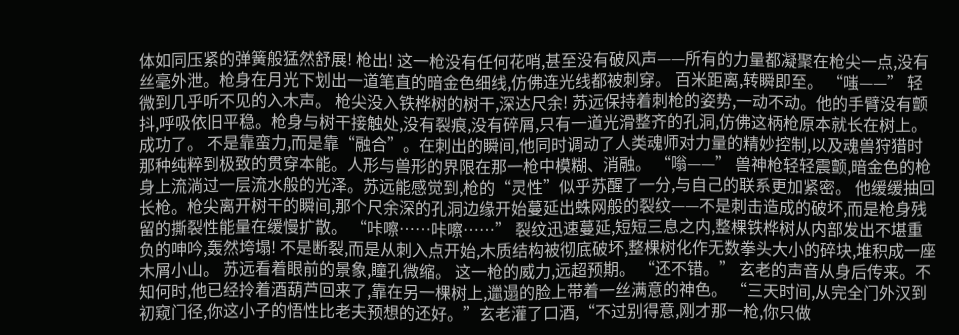体如同压紧的弹簧般猛然舒展! 枪出! 这一枪没有任何花哨,甚至没有破风声——所有的力量都凝聚在枪尖一点,没有丝毫外泄。枪身在月光下划出一道笔直的暗金色细线,仿佛连光线都被刺穿。 百米距离,转瞬即至。 “嗤——” 轻微到几乎听不见的入木声。 枪尖没入铁桦树的树干,深达尺余! 苏远保持着刺枪的姿势,一动不动。他的手臂没有颤抖,呼吸依旧平稳。枪身与树干接触处,没有裂痕,没有碎屑,只有一道光滑整齐的孔洞,仿佛这柄枪原本就长在树上。 成功了。 不是靠蛮力,而是靠“融合”。在刺出的瞬间,他同时调动了人类魂师对力量的精妙控制,以及魂兽狩猎时那种纯粹到极致的贯穿本能。人形与兽形的界限在那一枪中模糊、消融。 “嗡——” 兽神枪轻轻震颤,暗金色的枪身上流淌过一层流水般的光泽。苏远能感觉到,枪的“灵性”似乎苏醒了一分,与自己的联系更加紧密。 他缓缓抽回长枪。枪尖离开树干的瞬间,那个尺余深的孔洞边缘开始蔓延出蛛网般的裂纹——不是刺击造成的破坏,而是枪身残留的撕裂性能量在缓慢扩散。 “咔嚓……咔嚓……” 裂纹迅速蔓延,短短三息之内,整棵铁桦树从内部发出不堪重负的呻吟,轰然垮塌! 不是断裂,而是从刺入点开始,木质结构被彻底破坏,整棵树化作无数拳头大小的碎块,堆积成一座木屑小山。 苏远看着眼前的景象,瞳孔微缩。 这一枪的威力,远超预期。 “还不错。” 玄老的声音从身后传来。不知何时,他已经拎着酒葫芦回来了,靠在另一棵树上,邋遢的脸上带着一丝满意的神色。 “三天时间,从完全门外汉到初窥门径,你这小子的悟性比老夫预想的还好。”玄老灌了口酒,“不过别得意,刚才那一枪,你只做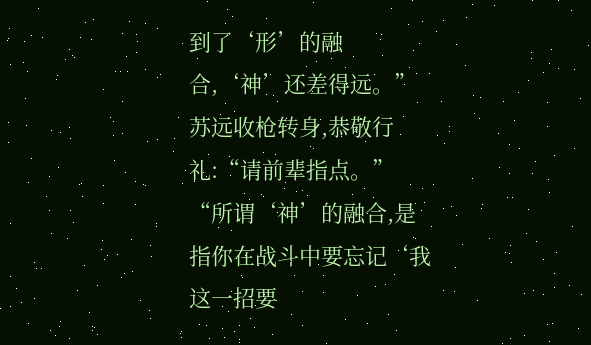到了‘形’的融合,‘神’还差得远。” 苏远收枪转身,恭敬行礼:“请前辈指点。” “所谓‘神’的融合,是指你在战斗中要忘记‘我这一招要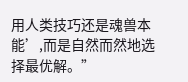用人类技巧还是魂兽本能’,而是自然而然地选择最优解。”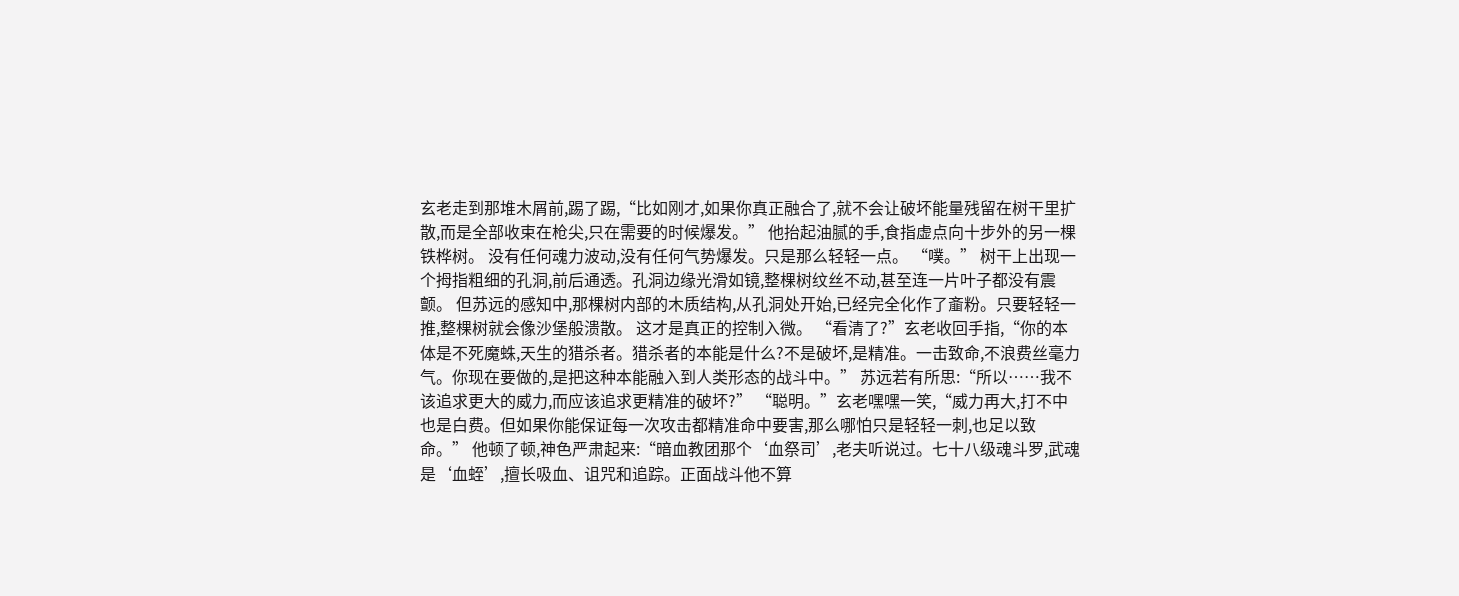玄老走到那堆木屑前,踢了踢,“比如刚才,如果你真正融合了,就不会让破坏能量残留在树干里扩散,而是全部收束在枪尖,只在需要的时候爆发。” 他抬起油腻的手,食指虚点向十步外的另一棵铁桦树。 没有任何魂力波动,没有任何气势爆发。只是那么轻轻一点。 “噗。” 树干上出现一个拇指粗细的孔洞,前后通透。孔洞边缘光滑如镜,整棵树纹丝不动,甚至连一片叶子都没有震颤。 但苏远的感知中,那棵树内部的木质结构,从孔洞处开始,已经完全化作了齑粉。只要轻轻一推,整棵树就会像沙堡般溃散。 这才是真正的控制入微。 “看清了?”玄老收回手指,“你的本体是不死魔蛛,天生的猎杀者。猎杀者的本能是什么?不是破坏,是精准。一击致命,不浪费丝毫力气。你现在要做的,是把这种本能融入到人类形态的战斗中。” 苏远若有所思:“所以……我不该追求更大的威力,而应该追求更精准的破坏?” “聪明。”玄老嘿嘿一笑,“威力再大,打不中也是白费。但如果你能保证每一次攻击都精准命中要害,那么哪怕只是轻轻一刺,也足以致命。” 他顿了顿,神色严肃起来:“暗血教团那个‘血祭司’,老夫听说过。七十八级魂斗罗,武魂是‘血蛭’,擅长吸血、诅咒和追踪。正面战斗他不算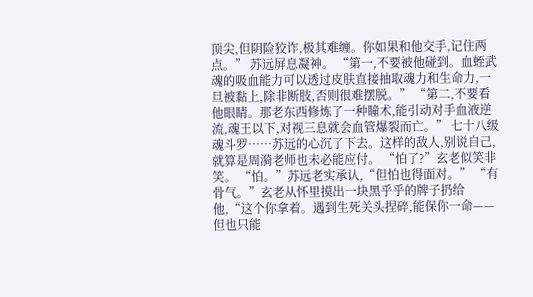顶尖,但阴险狡诈,极其难缠。你如果和他交手,记住两点。” 苏远屏息凝神。 “第一,不要被他碰到。血蛭武魂的吸血能力可以透过皮肤直接抽取魂力和生命力,一旦被黏上,除非断肢,否则很难摆脱。” “第二,不要看他眼睛。那老东西修炼了一种瞳术,能引动对手血液逆流,魂王以下,对视三息就会血管爆裂而亡。” 七十八级魂斗罗……苏远的心沉了下去。这样的敌人,别说自己,就算是周漪老师也未必能应付。 “怕了?”玄老似笑非笑。 “怕。”苏远老实承认,“但怕也得面对。” “有骨气。”玄老从怀里摸出一块黑乎乎的牌子扔给他,“这个你拿着。遇到生死关头捏碎,能保你一命——但也只能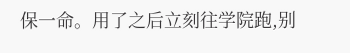保一命。用了之后立刻往学院跑,别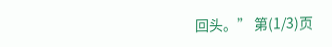回头。” 第(1/3)页